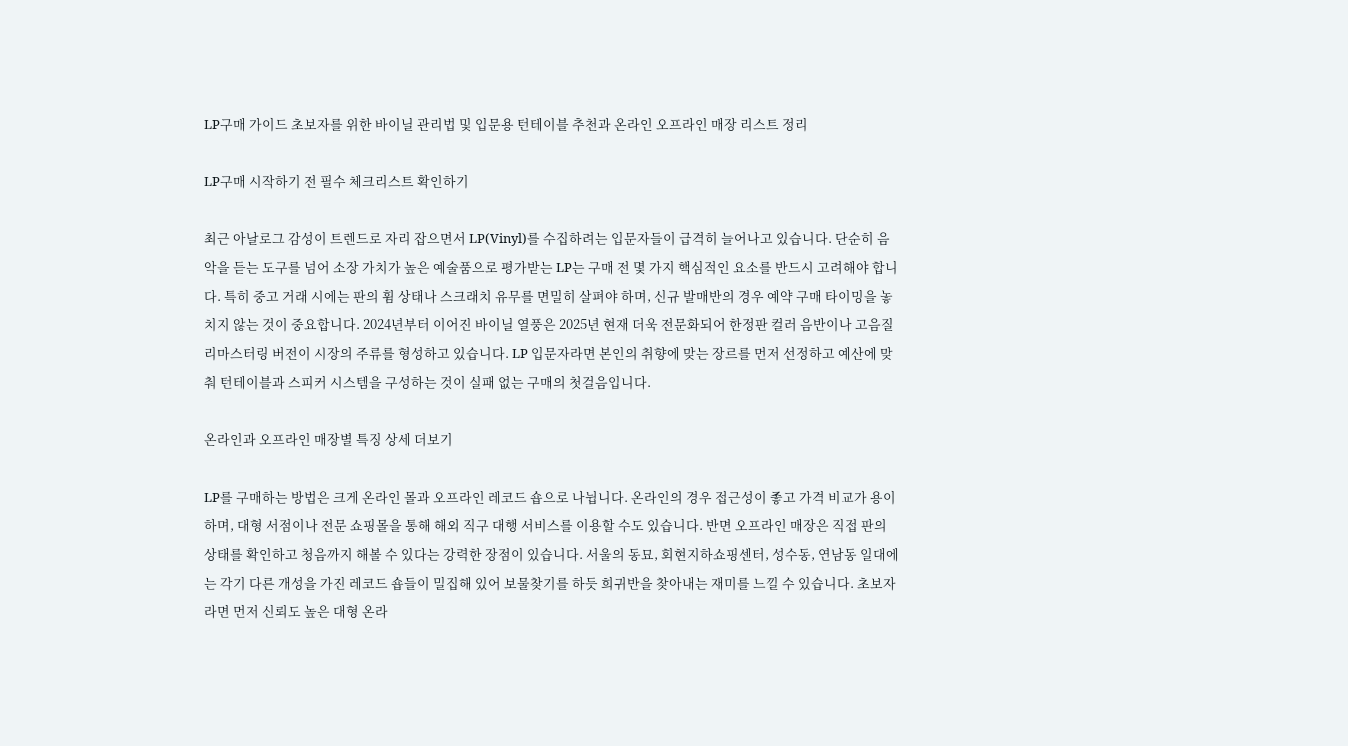LP구매 가이드 초보자를 위한 바이닐 관리법 및 입문용 턴테이블 추천과 온라인 오프라인 매장 리스트 정리

LP구매 시작하기 전 필수 체크리스트 확인하기

최근 아날로그 감성이 트렌드로 자리 잡으면서 LP(Vinyl)를 수집하려는 입문자들이 급격히 늘어나고 있습니다. 단순히 음악을 듣는 도구를 넘어 소장 가치가 높은 예술품으로 평가받는 LP는 구매 전 몇 가지 핵심적인 요소를 반드시 고려해야 합니다. 특히 중고 거래 시에는 판의 휨 상태나 스크래치 유무를 면밀히 살펴야 하며, 신규 발매반의 경우 예약 구매 타이밍을 놓치지 않는 것이 중요합니다. 2024년부터 이어진 바이닐 열풍은 2025년 현재 더욱 전문화되어 한정판 컬러 음반이나 고음질 리마스터링 버전이 시장의 주류를 형성하고 있습니다. LP 입문자라면 본인의 취향에 맞는 장르를 먼저 선정하고 예산에 맞춰 턴테이블과 스피커 시스템을 구성하는 것이 실패 없는 구매의 첫걸음입니다.

온라인과 오프라인 매장별 특징 상세 더보기

LP를 구매하는 방법은 크게 온라인 몰과 오프라인 레코드 숍으로 나뉩니다. 온라인의 경우 접근성이 좋고 가격 비교가 용이하며, 대형 서점이나 전문 쇼핑몰을 통해 해외 직구 대행 서비스를 이용할 수도 있습니다. 반면 오프라인 매장은 직접 판의 상태를 확인하고 청음까지 해볼 수 있다는 강력한 장점이 있습니다. 서울의 동묘, 회현지하쇼핑센터, 성수동, 연남동 일대에는 각기 다른 개성을 가진 레코드 숍들이 밀집해 있어 보물찾기를 하듯 희귀반을 찾아내는 재미를 느낄 수 있습니다. 초보자라면 먼저 신뢰도 높은 대형 온라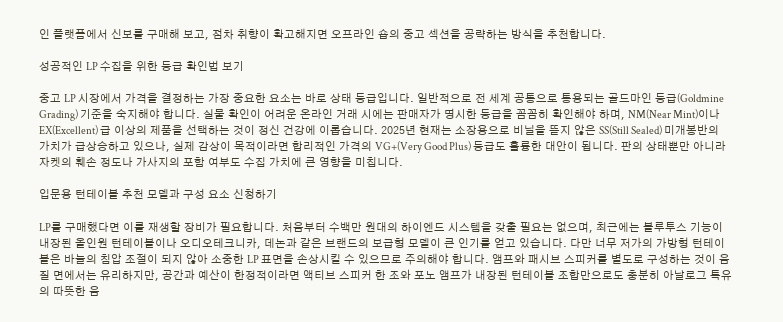인 플랫폼에서 신보를 구매해 보고, 점차 취향이 확고해지면 오프라인 숍의 중고 섹션을 공략하는 방식을 추천합니다.

성공적인 LP 수집을 위한 등급 확인법 보기

중고 LP 시장에서 가격을 결정하는 가장 중요한 요소는 바로 상태 등급입니다. 일반적으로 전 세계 공통으로 통용되는 골드마인 등급(Goldmine Grading) 기준을 숙지해야 합니다. 실물 확인이 어려운 온라인 거래 시에는 판매자가 명시한 등급을 꼼꼼히 확인해야 하며, NM(Near Mint)이나 EX(Excellent) 급 이상의 제품을 선택하는 것이 정신 건강에 이롭습니다. 2025년 현재는 소장용으로 비닐을 뜯지 않은 SS(Still Sealed) 미개봉반의 가치가 급상승하고 있으나, 실제 감상이 목적이라면 합리적인 가격의 VG+(Very Good Plus) 등급도 훌륭한 대안이 됩니다. 판의 상태뿐만 아니라 자켓의 훼손 정도나 가사지의 포함 여부도 수집 가치에 큰 영향을 미칩니다.

입문용 턴테이블 추천 모델과 구성 요소 신청하기

LP를 구매했다면 이를 재생할 장비가 필요합니다. 처음부터 수백만 원대의 하이엔드 시스템을 갖출 필요는 없으며, 최근에는 블루투스 기능이 내장된 올인원 턴테이블이나 오디오테크니카, 데논과 같은 브랜드의 보급형 모델이 큰 인기를 얻고 있습니다. 다만 너무 저가의 가방형 턴테이블은 바늘의 침압 조절이 되지 않아 소중한 LP 표면을 손상시킬 수 있으므로 주의해야 합니다. 앰프와 패시브 스피커를 별도로 구성하는 것이 음질 면에서는 유리하지만, 공간과 예산이 한정적이라면 액티브 스피커 한 조와 포노 앰프가 내장된 턴테이블 조합만으로도 충분히 아날로그 특유의 따뜻한 음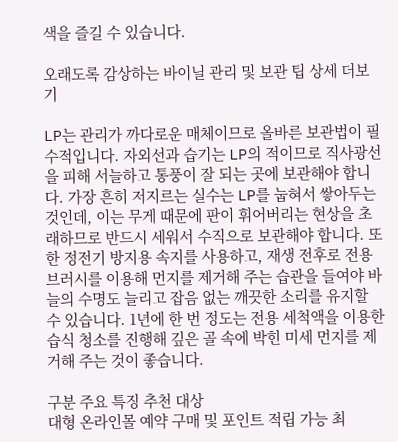색을 즐길 수 있습니다.

오래도록 감상하는 바이닐 관리 및 보관 팁 상세 더보기

LP는 관리가 까다로운 매체이므로 올바른 보관법이 필수적입니다. 자외선과 습기는 LP의 적이므로 직사광선을 피해 서늘하고 통풍이 잘 되는 곳에 보관해야 합니다. 가장 흔히 저지르는 실수는 LP를 눕혀서 쌓아두는 것인데, 이는 무게 때문에 판이 휘어버리는 현상을 초래하므로 반드시 세워서 수직으로 보관해야 합니다. 또한 정전기 방지용 속지를 사용하고, 재생 전후로 전용 브러시를 이용해 먼지를 제거해 주는 습관을 들여야 바늘의 수명도 늘리고 잡음 없는 깨끗한 소리를 유지할 수 있습니다. 1년에 한 번 정도는 전용 세척액을 이용한 습식 청소를 진행해 깊은 골 속에 박힌 미세 먼지를 제거해 주는 것이 좋습니다.

구분 주요 특징 추천 대상
대형 온라인몰 예약 구매 및 포인트 적립 가능 최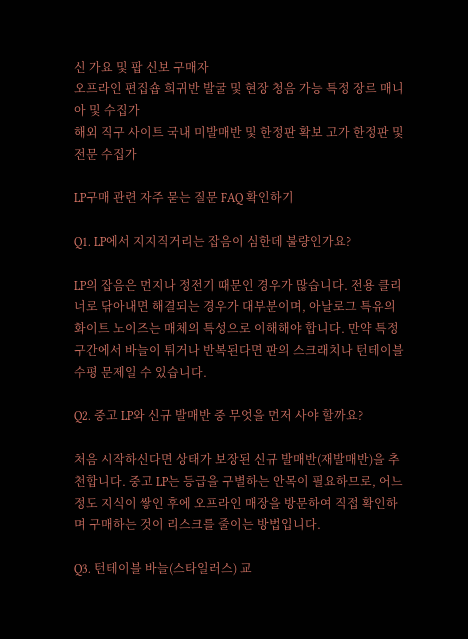신 가요 및 팝 신보 구매자
오프라인 편집숍 희귀반 발굴 및 현장 청음 가능 특정 장르 매니아 및 수집가
해외 직구 사이트 국내 미발매반 및 한정판 확보 고가 한정판 및 전문 수집가

LP구매 관련 자주 묻는 질문 FAQ 확인하기

Q1. LP에서 지지직거리는 잡음이 심한데 불량인가요?

LP의 잡음은 먼지나 정전기 때문인 경우가 많습니다. 전용 클리너로 닦아내면 해결되는 경우가 대부분이며, 아날로그 특유의 화이트 노이즈는 매체의 특성으로 이해해야 합니다. 만약 특정 구간에서 바늘이 튀거나 반복된다면 판의 스크래치나 턴테이블 수평 문제일 수 있습니다.

Q2. 중고 LP와 신규 발매반 중 무엇을 먼저 사야 할까요?

처음 시작하신다면 상태가 보장된 신규 발매반(재발매반)을 추천합니다. 중고 LP는 등급을 구별하는 안목이 필요하므로, 어느 정도 지식이 쌓인 후에 오프라인 매장을 방문하여 직접 확인하며 구매하는 것이 리스크를 줄이는 방법입니다.

Q3. 턴테이블 바늘(스타일러스) 교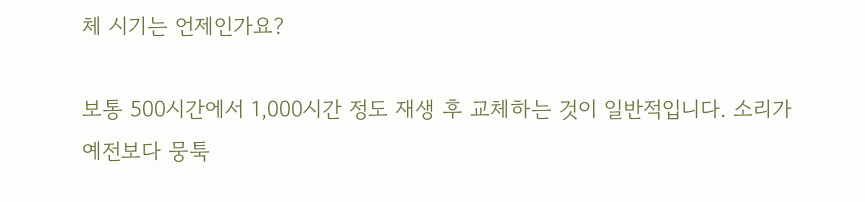체 시기는 언제인가요?

보통 500시간에서 1,000시간 정도 재생 후 교체하는 것이 일반적입니다. 소리가 예전보다 뭉툭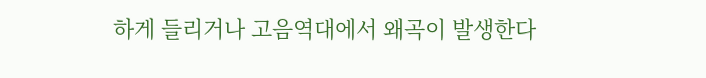하게 들리거나 고음역대에서 왜곡이 발생한다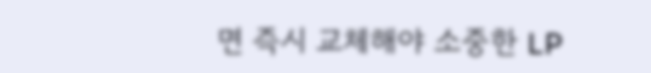면 즉시 교체해야 소중한 LP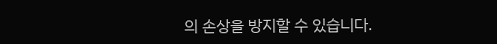의 손상을 방지할 수 있습니다.